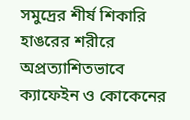সমুদ্রের শীর্ষ শিকারি হাঙরের শরীরে অপ্রত্যাশিতভাবে ক্যাফেইন ও কোকেনের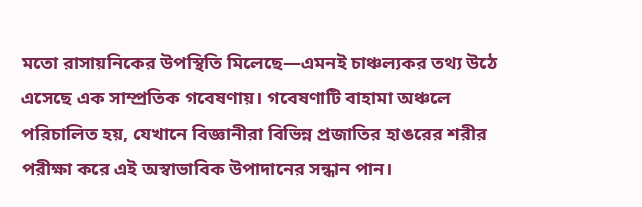মতো রাসায়নিকের উপস্থিতি মিলেছে—এমনই চাঞ্চল্যকর তথ্য উঠে এসেছে এক সাম্প্রতিক গবেষণায়। গবেষণাটি বাহামা অঞ্চলে পরিচালিত হয়, যেখানে বিজ্ঞানীরা বিভিন্ন প্রজাতির হাঙরের শরীর পরীক্ষা করে এই অস্বাভাবিক উপাদানের সন্ধান পান।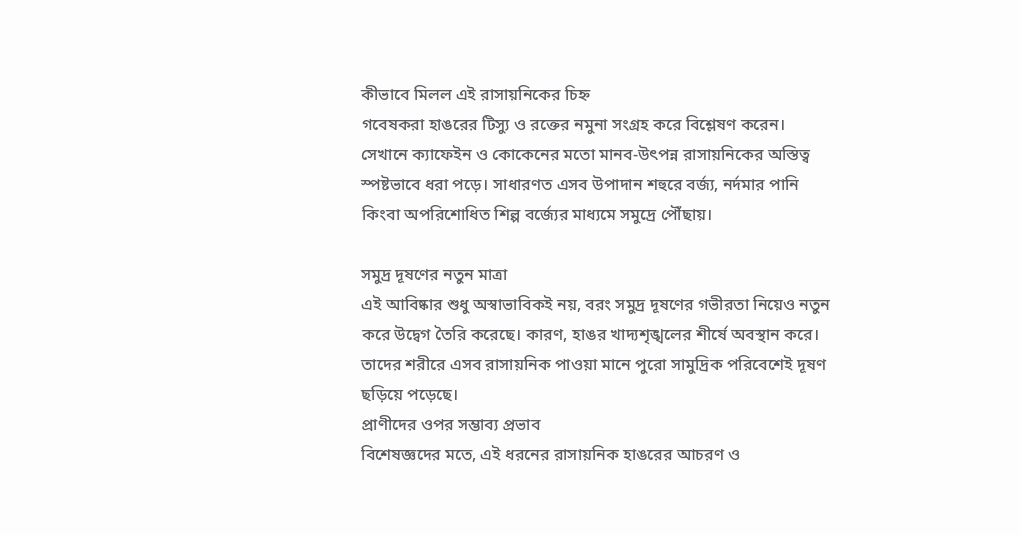কীভাবে মিলল এই রাসায়নিকের চিহ্ন
গবেষকরা হাঙরের টিস্যু ও রক্তের নমুনা সংগ্রহ করে বিশ্লেষণ করেন। সেখানে ক্যাফেইন ও কোকেনের মতো মানব-উৎপন্ন রাসায়নিকের অস্তিত্ব স্পষ্টভাবে ধরা পড়ে। সাধারণত এসব উপাদান শহুরে বর্জ্য, নর্দমার পানি কিংবা অপরিশোধিত শিল্প বর্জ্যের মাধ্যমে সমুদ্রে পৌঁছায়।

সমুদ্র দূষণের নতুন মাত্রা
এই আবিষ্কার শুধু অস্বাভাবিকই নয়, বরং সমুদ্র দূষণের গভীরতা নিয়েও নতুন করে উদ্বেগ তৈরি করেছে। কারণ, হাঙর খাদ্যশৃঙ্খলের শীর্ষে অবস্থান করে। তাদের শরীরে এসব রাসায়নিক পাওয়া মানে পুরো সামুদ্রিক পরিবেশেই দূষণ ছড়িয়ে পড়েছে।
প্রাণীদের ওপর সম্ভাব্য প্রভাব
বিশেষজ্ঞদের মতে, এই ধরনের রাসায়নিক হাঙরের আচরণ ও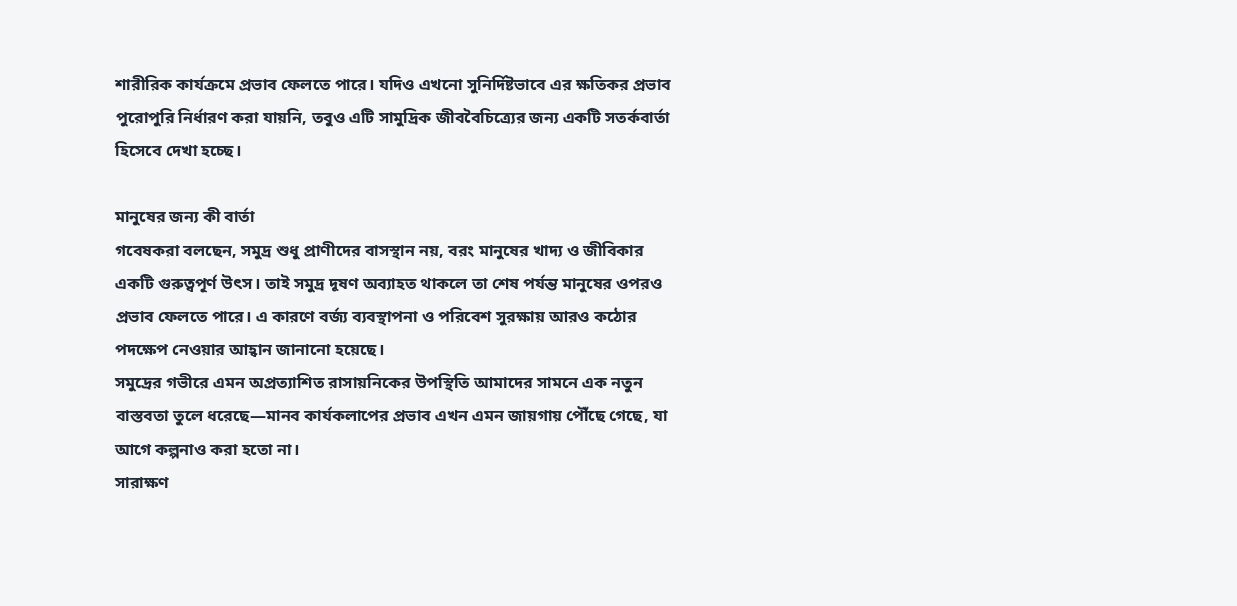শারীরিক কার্যক্রমে প্রভাব ফেলতে পারে। যদিও এখনো সুনির্দিষ্টভাবে এর ক্ষতিকর প্রভাব পুরোপুরি নির্ধারণ করা যায়নি, তবুও এটি সামুদ্রিক জীববৈচিত্র্যের জন্য একটি সতর্কবার্তা হিসেবে দেখা হচ্ছে।

মানুষের জন্য কী বার্তা
গবেষকরা বলছেন, সমুদ্র শুধু প্রাণীদের বাসস্থান নয়, বরং মানুষের খাদ্য ও জীবিকার একটি গুরুত্বপূর্ণ উৎস। তাই সমুদ্র দূষণ অব্যাহত থাকলে তা শেষ পর্যন্ত মানুষের ওপরও প্রভাব ফেলতে পারে। এ কারণে বর্জ্য ব্যবস্থাপনা ও পরিবেশ সুরক্ষায় আরও কঠোর পদক্ষেপ নেওয়ার আহ্বান জানানো হয়েছে।
সমুদ্রের গভীরে এমন অপ্রত্যাশিত রাসায়নিকের উপস্থিতি আমাদের সামনে এক নতুন বাস্তবতা তুলে ধরেছে—মানব কার্যকলাপের প্রভাব এখন এমন জায়গায় পৌঁছে গেছে, যা আগে কল্পনাও করা হতো না।
সারাক্ষণ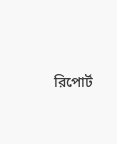রিপোর্ট